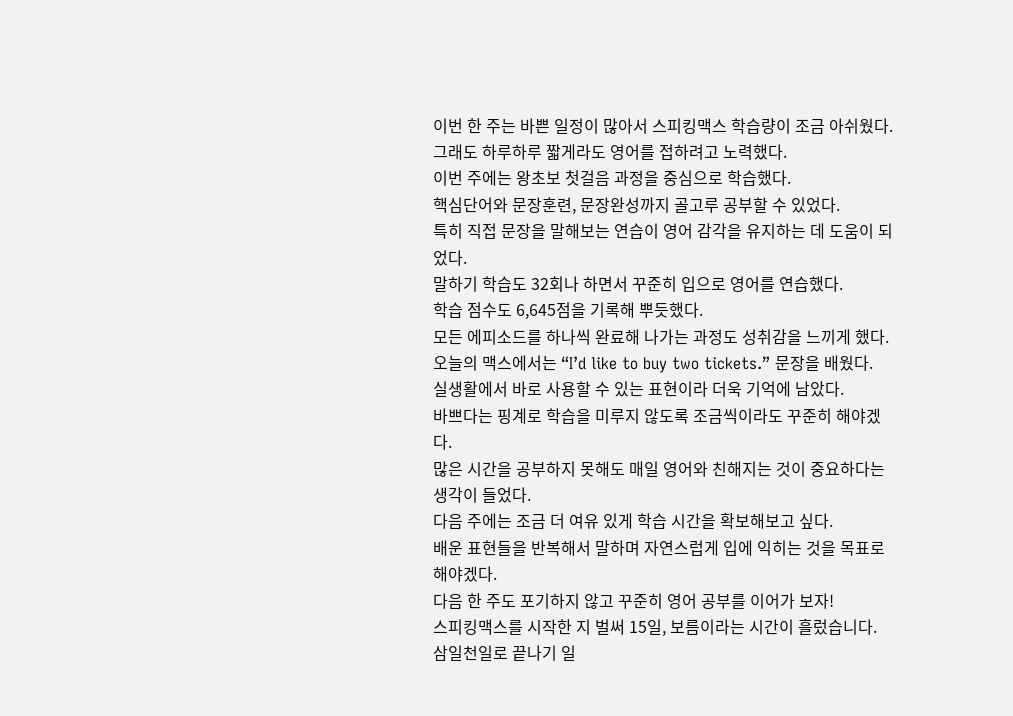이번 한 주는 바쁜 일정이 많아서 스피킹맥스 학습량이 조금 아쉬웠다.
그래도 하루하루 짧게라도 영어를 접하려고 노력했다.
이번 주에는 왕초보 첫걸음 과정을 중심으로 학습했다.
핵심단어와 문장훈련, 문장완성까지 골고루 공부할 수 있었다.
특히 직접 문장을 말해보는 연습이 영어 감각을 유지하는 데 도움이 되었다.
말하기 학습도 32회나 하면서 꾸준히 입으로 영어를 연습했다.
학습 점수도 6,645점을 기록해 뿌듯했다.
모든 에피소드를 하나씩 완료해 나가는 과정도 성취감을 느끼게 했다.
오늘의 맥스에서는 “I’d like to buy two tickets.” 문장을 배웠다.
실생활에서 바로 사용할 수 있는 표현이라 더욱 기억에 남았다.
바쁘다는 핑계로 학습을 미루지 않도록 조금씩이라도 꾸준히 해야겠다.
많은 시간을 공부하지 못해도 매일 영어와 친해지는 것이 중요하다는 생각이 들었다.
다음 주에는 조금 더 여유 있게 학습 시간을 확보해보고 싶다.
배운 표현들을 반복해서 말하며 자연스럽게 입에 익히는 것을 목표로 해야겠다.
다음 한 주도 포기하지 않고 꾸준히 영어 공부를 이어가 보자!
스피킹맥스를 시작한 지 벌써 15일, 보름이라는 시간이 흘렀습니다. 삼일천일로 끝나기 일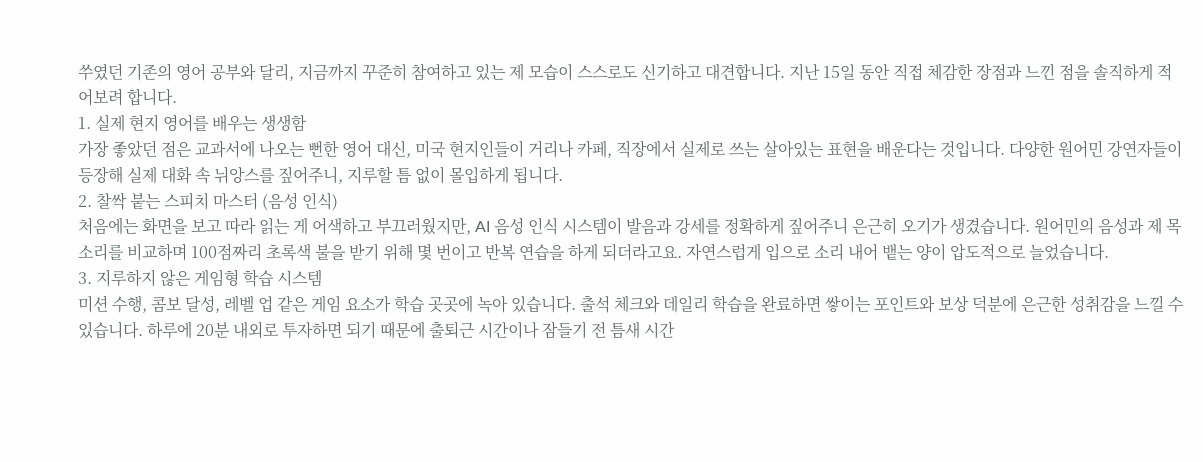쑤였던 기존의 영어 공부와 달리, 지금까지 꾸준히 참여하고 있는 제 모습이 스스로도 신기하고 대견합니다. 지난 15일 동안 직접 체감한 장점과 느낀 점을 솔직하게 적어보려 합니다.
1. 실제 현지 영어를 배우는 생생함
가장 좋았던 점은 교과서에 나오는 뻔한 영어 대신, 미국 현지인들이 거리나 카페, 직장에서 실제로 쓰는 살아있는 표현을 배운다는 것입니다. 다양한 원어민 강연자들이 등장해 실제 대화 속 뉘앙스를 짚어주니, 지루할 틈 없이 몰입하게 됩니다.
2. 찰싹 붙는 스피치 마스터 (음성 인식)
처음에는 화면을 보고 따라 읽는 게 어색하고 부끄러웠지만, AI 음성 인식 시스템이 발음과 강세를 정확하게 짚어주니 은근히 오기가 생겼습니다. 원어민의 음성과 제 목소리를 비교하며 100점짜리 초록색 불을 받기 위해 몇 번이고 반복 연습을 하게 되더라고요. 자연스럽게 입으로 소리 내어 뱉는 양이 압도적으로 늘었습니다.
3. 지루하지 않은 게임형 학습 시스템
미션 수행, 콤보 달성, 레벨 업 같은 게임 요소가 학습 곳곳에 녹아 있습니다. 출석 체크와 데일리 학습을 완료하면 쌓이는 포인트와 보상 덕분에 은근한 성취감을 느낄 수 있습니다. 하루에 20분 내외로 투자하면 되기 때문에 출퇴근 시간이나 잠들기 전 틈새 시간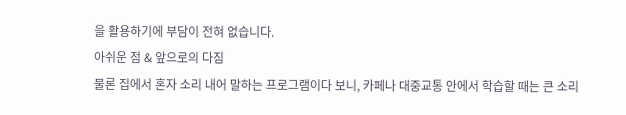을 활용하기에 부담이 전혀 없습니다.
아쉬운 점 & 앞으로의 다짐
물론 집에서 혼자 소리 내어 말하는 프로그램이다 보니, 카페나 대중교통 안에서 학습할 때는 큰 소리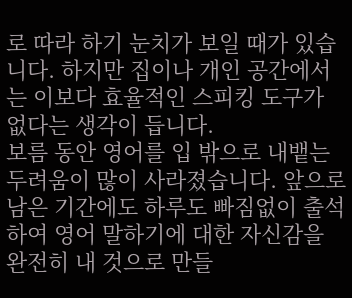로 따라 하기 눈치가 보일 때가 있습니다. 하지만 집이나 개인 공간에서는 이보다 효율적인 스피킹 도구가 없다는 생각이 듭니다.
보름 동안 영어를 입 밖으로 내뱉는 두려움이 많이 사라졌습니다. 앞으로 남은 기간에도 하루도 빠짐없이 출석하여 영어 말하기에 대한 자신감을 완전히 내 것으로 만들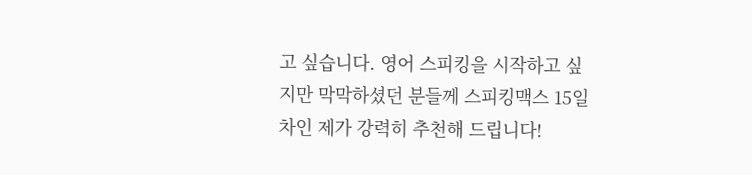고 싶습니다. 영어 스피킹을 시작하고 싶지만 막막하셨던 분들께 스피킹맥스 15일 차인 제가 강력히 추천해 드립니다!